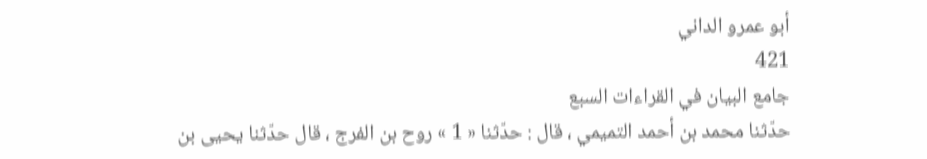أبو عمرو الداني
421
جامع البيان في القراءات السبع
حدّثنا محمد بن أحمد التميمي ، قال : حدّثنا « 1 » روح بن الفرج ، قال حدّثنا يحيى بن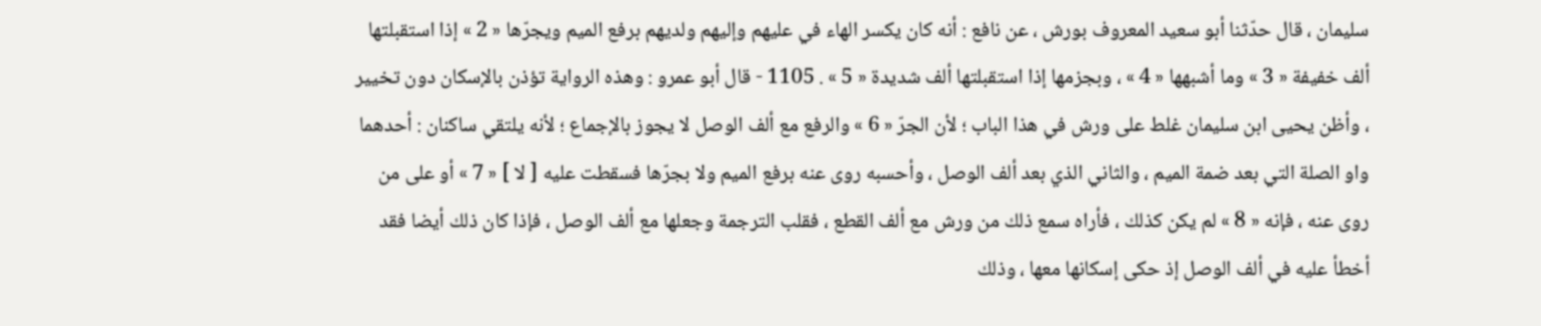سليمان ، قال حدّثنا أبو سعيد المعروف بورش ، عن نافع : أنه كان يكسر الهاء في عليهم وإليهم ولديهم برفع الميم ويجرّها « 2 » إذا استقبلتها ألف خفيفة « 3 » وما أشبهها « 4 » ، وبجزمها إذا استقبلتها ألف شديدة « 5 » . 1105 - قال أبو عمرو : وهذه الرواية تؤذن بالإسكان دون تخيير ، وأظن يحيى ابن سليمان غلط على ورش في هذا الباب ؛ لأن الجرّ « 6 » والرفع مع ألف الوصل لا يجوز بالإجماع ؛ لأنه يلتقي ساكنان : أحدهما واو الصلة التي بعد ضمة الميم ، والثاني الذي بعد ألف الوصل ، وأحسبه روى عنه برفع الميم ولا بجرّها فسقطت عليه [ لا ] « 7 » أو على من روى عنه ، فإنه « 8 » لم يكن كذلك ، فأراه سمع ذلك من ورش مع ألف القطع ، فقلب الترجمة وجعلها مع ألف الوصل ، فإذا كان ذلك أيضا فقد أخطأ عليه في ألف الوصل إذ حكى إسكانها معها ، وذلك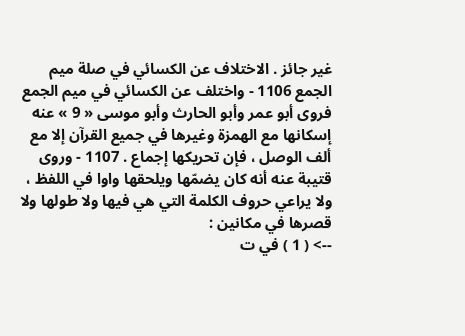غير جائز . الاختلاف عن الكسائي في صلة ميم الجمع 1106 - واختلف عن الكسائي في ميم الجمع فروى أبو عمر وأبو الحارث وأبو موسى « 9 » عنه إسكانها مع الهمزة وغيرها في جميع القرآن إلا مع ألف الوصل ، فإن تحريكها إجماع . 1107 - وروى قتيبة عنه أنه كان يضمّها ويلحقها واوا في اللفظ ، ولا يراعي حروف الكلمة التي هي فيها ولا طولها ولا قصرها في مكانين :
--> ( 1 ) في ت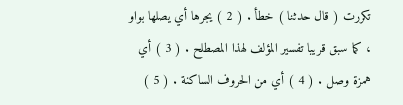تكررت ( قال حدثنا ) خطأ . ( 2 ) يجرها أي يصلها بواو ، كما سبق قريبا تفسير المؤلف لهذا المصطلح . ( 3 ) أي همزة وصل . ( 4 ) أي من الحروف الساكنة . ( 5 )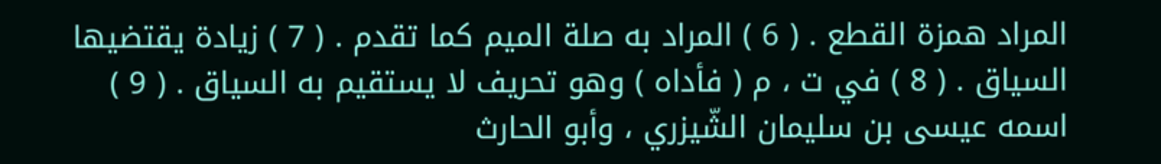المراد همزة القطع . ( 6 ) المراد به صلة الميم كما تقدم . ( 7 ) زيادة يقتضيها السياق . ( 8 ) في ت ، م ( فأداه ) وهو تحريف لا يستقيم به السياق . ( 9 ) اسمه عيسى بن سليمان الشّيزري ، وأبو الحارث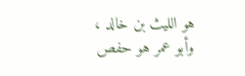هو الليث بن خالد ، وأبو عمر هو حفص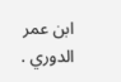ابن عمر الدوري .